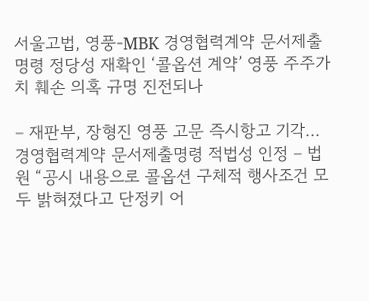서울고법, 영풍-MBK 경영협력계약 문서제출명령 정당성 재확인 ‘콜옵션 계약’ 영풍 주주가치 훼손 의혹 규명 진전되나

– 재판부, 장형진 영풍 고문 즉시항고 기각…경영협력계약 문서제출명령 적법성 인정 – 법원 “공시 내용으로 콜옵션 구체적 행사조건 모두 밝혀졌다고 단정키 어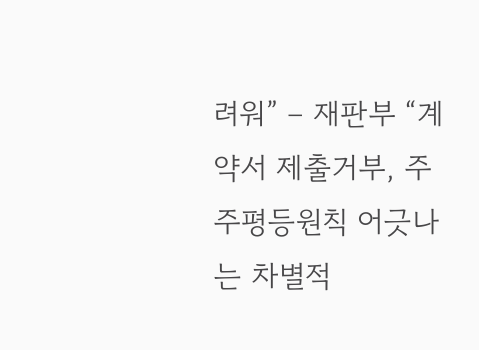려워” – 재판부 “계약서 제출거부, 주주평등원칙 어긋나는 차별적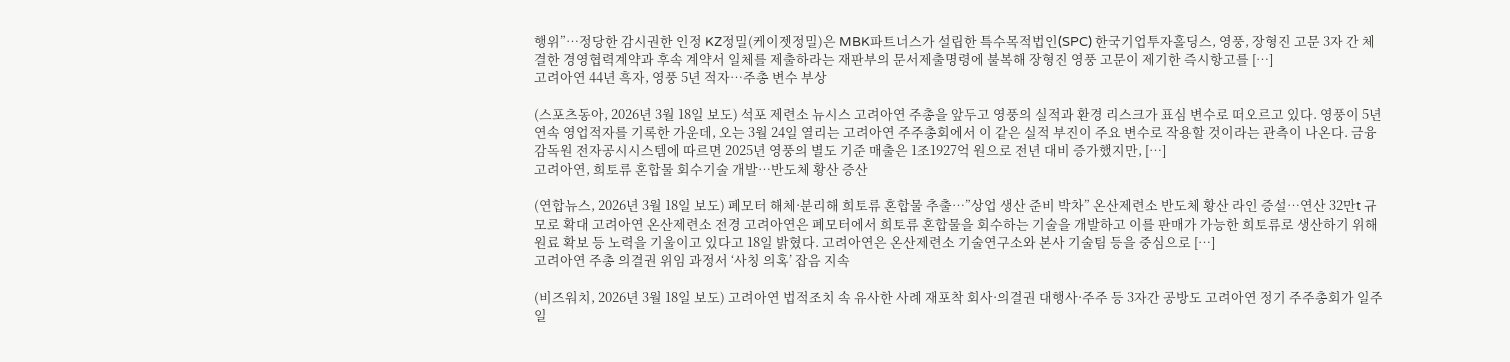행위”…정당한 감시권한 인정 KZ정밀(케이젯정밀)은 MBK파트너스가 설립한 특수목적법인(SPC) 한국기업투자홀딩스, 영풍, 장형진 고문 3자 간 체결한 경영협력계약과 후속 계약서 일체를 제출하라는 재판부의 문서제출명령에 불복해 장형진 영풍 고문이 제기한 즉시항고를 […]
고려아연 44년 흑자, 영풍 5년 적자…주총 변수 부상

(스포츠동아, 2026년 3월 18일 보도) 석포 제련소 뉴시스 고려아연 주총을 앞두고 영풍의 실적과 환경 리스크가 표심 변수로 떠오르고 있다. 영풍이 5년 연속 영업적자를 기록한 가운데, 오는 3월 24일 열리는 고려아연 주주총회에서 이 같은 실적 부진이 주요 변수로 작용할 것이라는 관측이 나온다. 금융감독원 전자공시시스템에 따르면 2025년 영풍의 별도 기준 매출은 1조1927억 원으로 전년 대비 증가했지만, […]
고려아연, 희토류 혼합물 회수기술 개발…반도체 황산 증산

(연합뉴스, 2026년 3월 18일 보도) 폐모터 해체·분리해 희토류 혼합물 추출…”상업 생산 준비 박차” 온산제련소 반도체 황산 라인 증설…연산 32만t 규모로 확대 고려아연 온산제련소 전경 고려아연은 폐모터에서 희토류 혼합물을 회수하는 기술을 개발하고 이를 판매가 가능한 희토류로 생산하기 위해 원료 확보 등 노력을 기울이고 있다고 18일 밝혔다. 고려아연은 온산제련소 기술연구소와 본사 기술팀 등을 중심으로 […]
고려아연 주총 의결권 위임 과정서 ‘사칭 의혹’ 잡음 지속

(비즈워치, 2026년 3월 18일 보도) 고려아연 법적조치 속 유사한 사례 재포착 회사·의결권 대행사·주주 등 3자간 공방도 고려아연 정기 주주총회가 일주일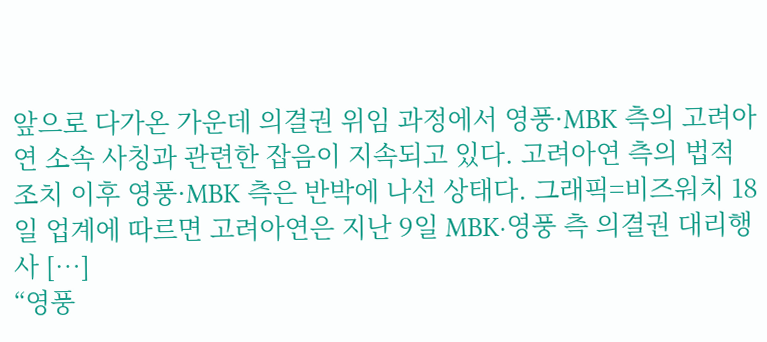앞으로 다가온 가운데 의결권 위임 과정에서 영풍·MBK 측의 고려아연 소속 사칭과 관련한 잡음이 지속되고 있다. 고려아연 측의 법적 조치 이후 영풍·MBK 측은 반박에 나선 상태다. 그래픽=비즈워치 18일 업계에 따르면 고려아연은 지난 9일 MBK·영풍 측 의결권 대리행사 […]
“영풍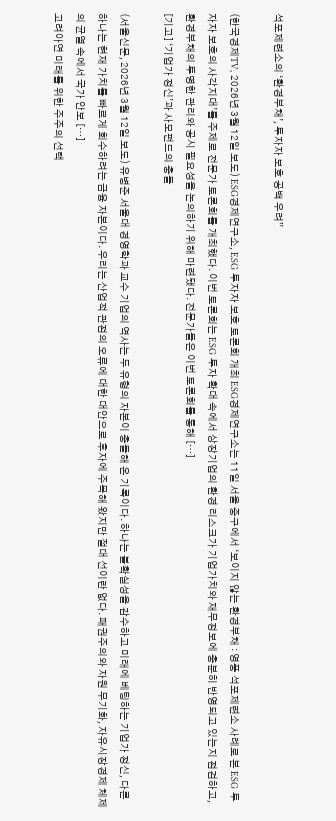석포제련소의 ‘환경부채’, 투자자 보호 공백 우려”

(한국경제TV, 2026년 3월 12일 보도) ESG경제연구소, ESG 투자자 보호 토론회 개최 ESG경제연구소는 11일 서울 중구에서 ‘보이지 않는 환경부채 : 영풍 석포제련소 사례로 본 ESG 투자자 보호의 사각지대’를 주제로 전문가 토론회를 개최했다. 이번 토론회는 ESG 투자 확대 속에서 상장기업의 환경 리스크가 기업가치와 재무정보에 충분히 반영되고 있는지 점검하고, 환경부채의 투명한 관리와 공시 필요성을 논의하기 위해 마련됐다. 전문가들은 이번 토론회를 통해 […]
[기고] ‘기업가 정신’과 사모펀드의 충돌

(서울신문, 2026년 3월 12일 보도) 유병준 서울대 경영학과 교수 기업의 역사는 두 유형의 자본이 충돌해 온 기록이다. 하나는 불확실성을 감수하고 미래에 베팅하는 기업가 정신, 다른 하나는 현재 가치를 빠르게 회수하려는 금융 자본이다. 우리는 산업적 관점의 오류에 대한 대안으로 후자에 주목해 왔지만 절대 선이란 없다. 패권주의와 자원 무기화, 자유시장경제 체제의 균열 속에서 국가 안보 […]
고려아연 미래를 위한 주주의 선택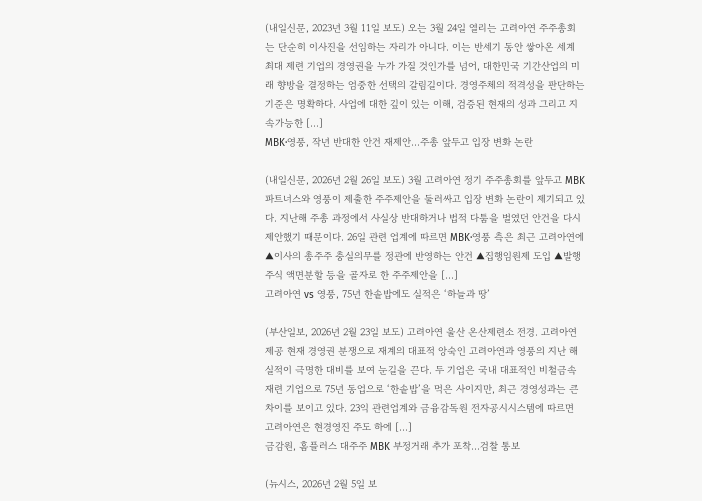(내일신문, 2023년 3월 11일 보도) 오는 3월 24일 열리는 고려아연 주주총회는 단순히 이사진을 선임하는 자리가 아니다. 이는 반세기 동안 쌓아온 세계 최대 제련 기업의 경영권을 누가 가질 것인가를 넘어, 대한민국 기간산업의 미래 향방을 결정하는 엄중한 선택의 갈림길이다. 경영주체의 적격성을 판단하는 기준은 명확하다. 사업에 대한 깊이 있는 이해, 검증된 현재의 성과 그리고 지속가능한 […]
MBK·영풍, 작년 반대한 안건 재제안…주총 앞두고 입장 변화 논란

(내일신문, 2026년 2월 26일 보도) 3월 고려아연 정기 주주총회를 앞두고 MBK파트너스와 영풍이 제출한 주주제안을 둘러싸고 입장 변화 논란이 제기되고 있다. 지난해 주총 과정에서 사실상 반대하거나 법적 다툼을 벌였던 안건을 다시 제안했기 때문이다. 26일 관련 업계에 따르면 MBK·영풍 측은 최근 고려아연에 ▲이사의 총주주 충실의무를 정관에 반영하는 안건 ▲집행임원제 도입 ▲발행주식 액면분할 등을 골자로 한 주주제안을 […]
고려아연 vs 영풍, 75년 한솥밥에도 실적은 ‘하늘과 땅’

(부산일보, 2026년 2월 23일 보도) 고려아연 울산 온산제련소 전경. 고려아연 제공 현재 경영권 분쟁으로 재계의 대표적 앙숙인 고려아연과 영풍의 지난 해 실적이 극명한 대비를 보여 눈길을 끈다. 두 기업은 국내 대표적인 비철금속 재련 기업으로 75년 동업으로 ‘한솥밥’을 먹은 사이지만, 최근 경영성과는 큰 차이를 보이고 있다. 23익 관련업계와 금융감독원 전자공시시스템에 따르면 고려아연은 현경영진 주도 하에 […]
금감원, 홈플러스 대주주 MBK 부정거래 추가 포착…검찰 통보

(뉴시스, 2026년 2월 5일 보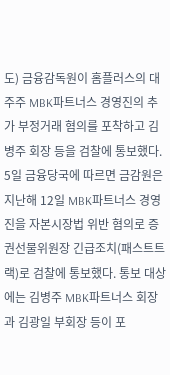도) 금융감독원이 홈플러스의 대주주 MBK파트너스 경영진의 추가 부정거래 혐의를 포착하고 김병주 회장 등을 검찰에 통보했다. 5일 금융당국에 따르면 금감원은 지난해 12일 MBK파트너스 경영진을 자본시장법 위반 혐의로 증권선물위원장 긴급조치(패스트트랙)로 검찰에 통보했다. 통보 대상에는 김병주 MBK파트너스 회장과 김광일 부회장 등이 포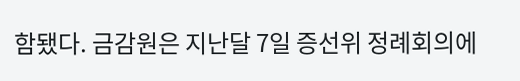함됐다. 금감원은 지난달 7일 증선위 정례회의에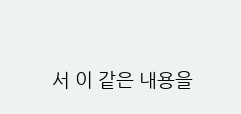서 이 같은 내용을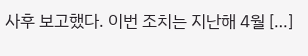사후 보고했다. 이번 조치는 지난해 4월 […]